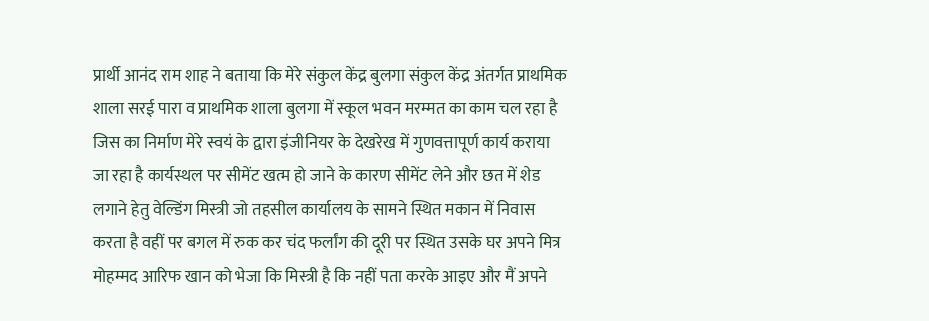प्रार्थी आनंद राम शाह ने बताया कि मेरे संकुल केंद्र बुलगा संकुल केंद्र अंतर्गत प्राथमिक शाला सरई पारा व प्राथमिक शाला बुलगा में स्कूल भवन मरम्मत का काम चल रहा है जिस का निर्माण मेरे स्वयं के द्वारा इंजीनियर के देखरेख में गुणवत्तापूर्ण कार्य कराया जा रहा है कार्यस्थल पर सीमेंट खत्म हो जाने के कारण सीमेंट लेने और छत में शेड लगाने हेतु वेल्डिंग मिस्त्री जो तहसील कार्यालय के सामने स्थित मकान में निवास करता है वहीं पर बगल में रुक कर चंद फर्लांग की दूरी पर स्थित उसके घर अपने मित्र मोहम्मद आरिफ खान को भेजा कि मिस्त्री है कि नहीं पता करके आइए और मैं अपने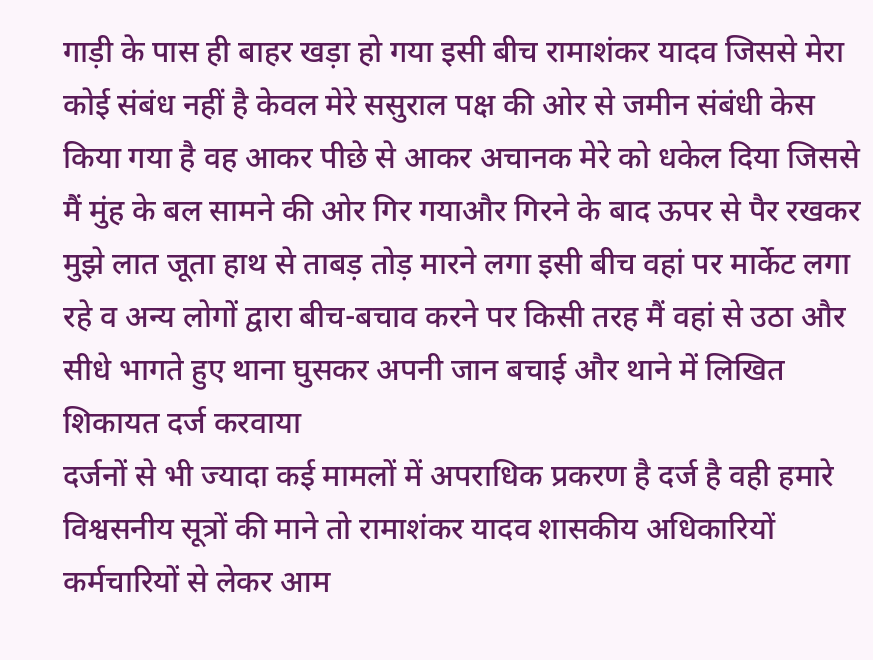गाड़ी के पास ही बाहर खड़ा हो गया इसी बीच रामाशंकर यादव जिससे मेरा कोई संबंध नहीं है केवल मेरे ससुराल पक्ष की ओर से जमीन संबंधी केस किया गया है वह आकर पीछे से आकर अचानक मेरे को धकेल दिया जिससे मैं मुंह के बल सामने की ओर गिर गयाऔर गिरने के बाद ऊपर से पैर रखकर मुझे लात जूता हाथ से ताबड़ तोड़ मारने लगा इसी बीच वहां पर मार्केट लगा रहे व अन्य लोगों द्वारा बीच-बचाव करने पर किसी तरह मैं वहां से उठा और सीधे भागते हुए थाना घुसकर अपनी जान बचाई और थाने में लिखित शिकायत दर्ज करवाया
दर्जनों से भी ज्यादा कई मामलों में अपराधिक प्रकरण है दर्ज है वही हमारे विश्वसनीय सूत्रों की माने तो रामाशंकर यादव शासकीय अधिकारियों कर्मचारियों से लेकर आम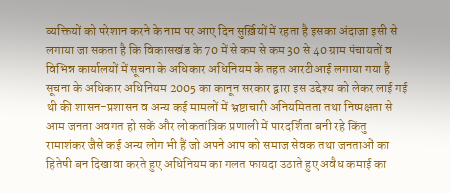व्यक्तियों को परेशान करने के नाम पर आए दिन सुर्ख़ियों में रहता है इसका अंदाजा इसी से लगाया जा सकता है कि विकासखंड के 70 में से कम से कम 30 से 40 ग्राम पंचायतों व विभिन्न कार्यालयों में सूचना के अधिकार अधिनियम के तहत आरटीआई लगाया गया है सूचना के अधिकार अधिनियम 2005 का कानून सरकार द्वारा इस उद्देश्य को लेकर लाई गई थी की शासन-प्रशासन व अन्य कई मामलों में भ्रष्टाचारी अनियमितता तथा निष्पक्षता से आम जनता अवगत हो सकें और लोकतांत्रिक प्रणाली में पारदर्शिता बनी रहे किंतु रामाशंकर जैसे कई अन्य लोग भी हैं जो अपने आप को समाज सेवक तथा जनताओं का हितेषी बन दिखावा करते हुए अधिनियम का गलत फायदा उठाते हुए अवैध कमाई का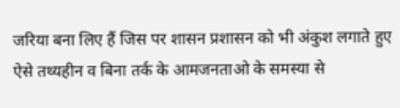जरिया बना लिए हैं जिस पर शासन प्रशासन को भी अंकुश लगाते हुए ऐसे तथ्यहीन व बिना तर्क के आमजनताओ के समस्या से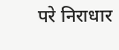परे निराधार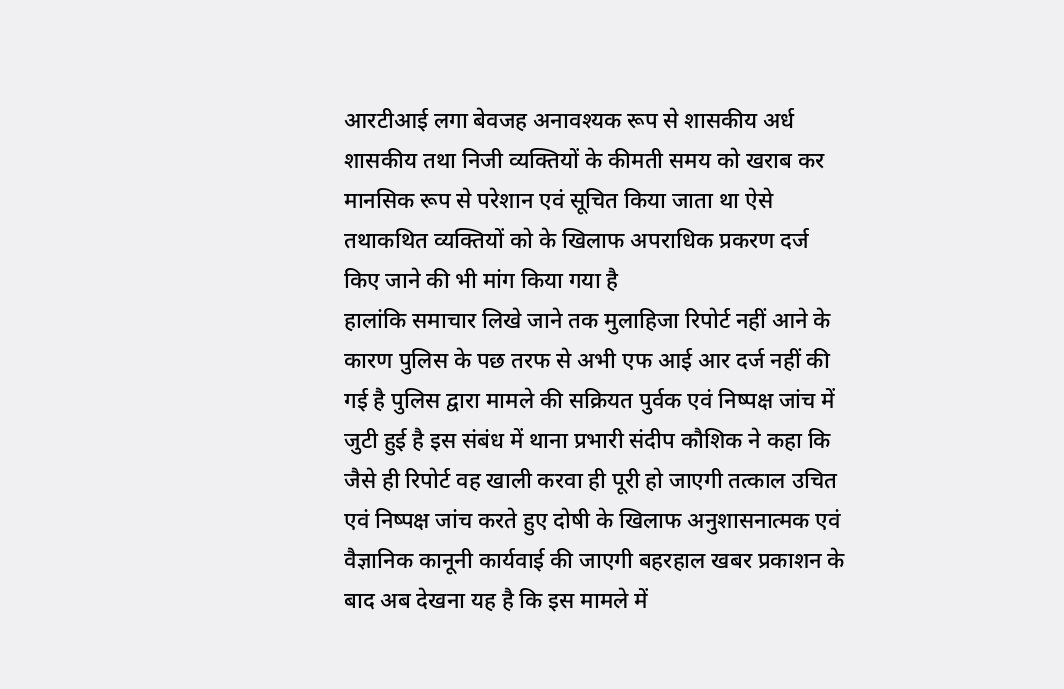आरटीआई लगा बेवजह अनावश्यक रूप से शासकीय अर्ध शासकीय तथा निजी व्यक्तियों के कीमती समय को खराब कर मानसिक रूप से परेशान एवं सूचित किया जाता था ऐसे तथाकथित व्यक्तियों को के खिलाफ अपराधिक प्रकरण दर्ज किए जाने की भी मांग किया गया है
हालांकि समाचार लिखे जाने तक मुलाहिजा रिपोर्ट नहीं आने के कारण पुलिस के पछ तरफ से अभी एफ आई आर दर्ज नहीं की गई है पुलिस द्वारा मामले की सक्रियत पुर्वक एवं निष्पक्ष जांच में जुटी हुई है इस संबंध में थाना प्रभारी संदीप कौशिक ने कहा कि जैसे ही रिपोर्ट वह खाली करवा ही पूरी हो जाएगी तत्काल उचित एवं निष्पक्ष जांच करते हुए दोषी के खिलाफ अनुशासनात्मक एवं वैज्ञानिक कानूनी कार्यवाई की जाएगी बहरहाल खबर प्रकाशन के बाद अब देखना यह है कि इस मामले में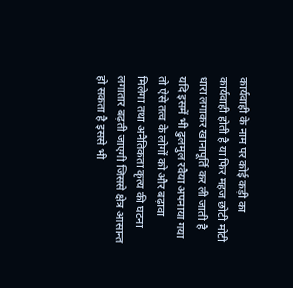कार्यवाही के नाम पर कोई कड़ी का कार्यवाही होती है या फिर महज छोटी मोटी धारा लगाकर खानापूर्ति कर ली जाती है यदि इसमें भी ढुलमुल रवैया अपनाया गया तो ऐसे तत्व के लोगों को और बढ़ावा मिलेगा तथा अनैतिकता कृत्य की घटना
लगातार बढ़ती जाएगी जिससे क्षेत्र आसान्त हो सकता है इससे भी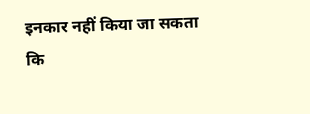इनकार नहीं किया जा सकता कि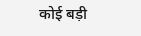कोई बड़ी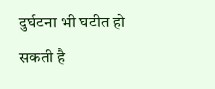दुर्घटना भी घटीत हो सकती है